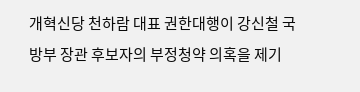개혁신당 천하람 대표 권한대행이 강신철 국방부 장관 후보자의 부정청약 의혹을 제기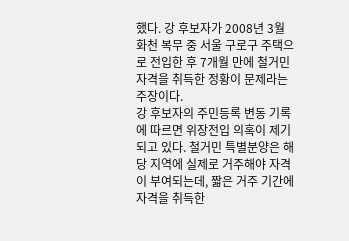했다. 강 후보자가 2008년 3월 화천 복무 중 서울 구로구 주택으로 전입한 후 7개월 만에 철거민 자격을 취득한 정황이 문제라는 주장이다.
강 후보자의 주민등록 변동 기록에 따르면 위장전입 의혹이 제기되고 있다. 철거민 특별분양은 해당 지역에 실제로 거주해야 자격이 부여되는데, 짧은 거주 기간에 자격을 취득한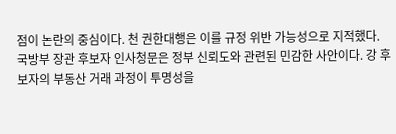점이 논란의 중심이다. 천 권한대행은 이를 규정 위반 가능성으로 지적했다.
국방부 장관 후보자 인사청문은 정부 신뢰도와 관련된 민감한 사안이다. 강 후보자의 부동산 거래 과정이 투명성을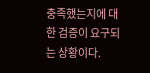충족했는지에 대한 검증이 요구되는 상황이다.